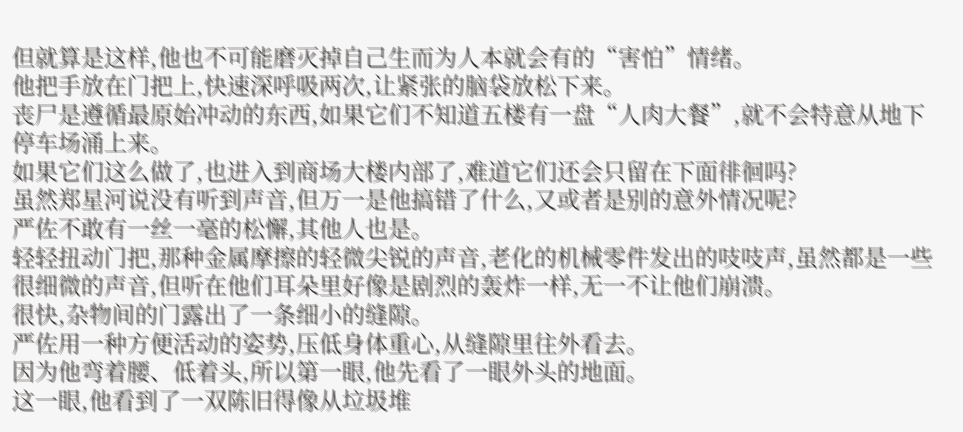但就算是这样,他也不可能磨灭掉自己生而为人本就会有的“害怕”情绪。
他把手放在门把上,快速深呼吸两次,让紧张的脑袋放松下来。
丧尸是遵循最原始冲动的东西,如果它们不知道五楼有一盘“人肉大餐”,就不会特意从地下停车场涌上来。
如果它们这么做了,也进入到商场大楼内部了,难道它们还会只留在下面徘徊吗?
虽然郑星河说没有听到声音,但万一是他搞错了什么,又或者是别的意外情况呢?
严佐不敢有一丝一毫的松懈,其他人也是。
轻轻扭动门把,那种金属摩擦的轻微尖锐的声音,老化的机械零件发出的吱吱声,虽然都是一些很细微的声音,但听在他们耳朵里好像是剧烈的轰炸一样,无一不让他们崩溃。
很快,杂物间的门露出了一条细小的缝隙。
严佐用一种方便活动的姿势,压低身体重心,从缝隙里往外看去。
因为他弯着腰、低着头,所以第一眼,他先看了一眼外头的地面。
这一眼,他看到了一双陈旧得像从垃圾堆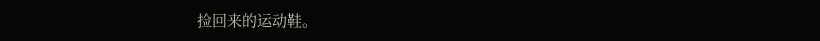捡回来的运动鞋。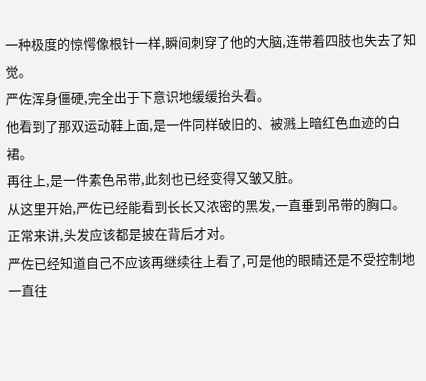一种极度的惊愕像根针一样,瞬间刺穿了他的大脑,连带着四肢也失去了知觉。
严佐浑身僵硬,完全出于下意识地缓缓抬头看。
他看到了那双运动鞋上面,是一件同样破旧的、被溅上暗红色血迹的白裙。
再往上,是一件素色吊带,此刻也已经变得又皱又脏。
从这里开始,严佐已经能看到长长又浓密的黑发,一直垂到吊带的胸口。
正常来讲,头发应该都是披在背后才对。
严佐已经知道自己不应该再继续往上看了,可是他的眼睛还是不受控制地一直往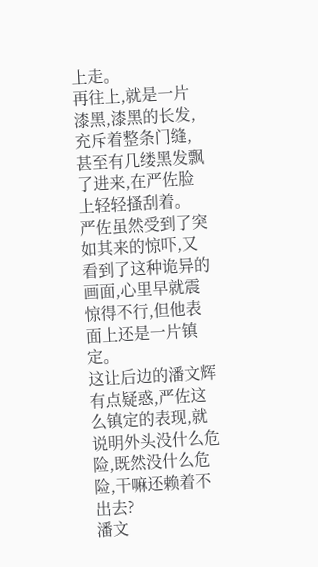上走。
再往上,就是一片漆黑,漆黑的长发,充斥着整条门缝,甚至有几缕黑发飘了进来,在严佐脸上轻轻搔刮着。
严佐虽然受到了突如其来的惊吓,又看到了这种诡异的画面,心里早就震惊得不行,但他表面上还是一片镇定。
这让后边的潘文辉有点疑惑,严佐这么镇定的表现,就说明外头没什么危险,既然没什么危险,干嘛还赖着不出去?
潘文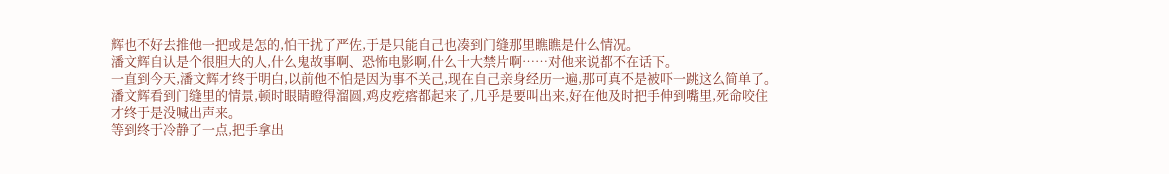辉也不好去推他一把或是怎的,怕干扰了严佐,于是只能自己也凑到门缝那里瞧瞧是什么情况。
潘文辉自认是个很胆大的人,什么鬼故事啊、恐怖电影啊,什么十大禁片啊……对他来说都不在话下。
一直到今天,潘文辉才终于明白,以前他不怕是因为事不关己,现在自己亲身经历一遍,那可真不是被吓一跳这么简单了。
潘文辉看到门缝里的情景,顿时眼睛瞪得溜圆,鸡皮疙瘩都起来了,几乎是要叫出来,好在他及时把手伸到嘴里,死命咬住才终于是没喊出声来。
等到终于冷静了一点,把手拿出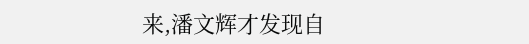来,潘文辉才发现自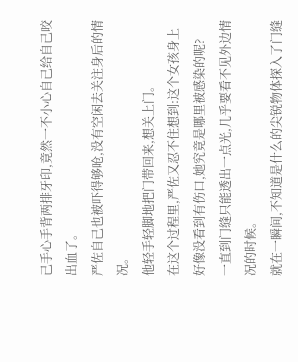己手心手背两排牙印,竟然一不小心自己给自己咬出血了。
严佐自己也被吓得够呛,没有空闲去关注身后的情况。
他轻手轻脚地把门带回来,想关上门。
在这个过程里,严佐又忍不住想到:这个女孩身上好像没看到有伤口,她究竟是哪里被感染的呢?
一直到门缝只能透出一点光,几乎要看不见外边情况的时候。
就在一瞬间,不知道是什么的尖锐物体探入了门缝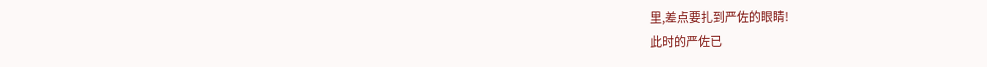里,差点要扎到严佐的眼睛!
此时的严佐已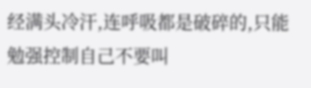经满头冷汗,连呼吸都是破碎的,只能勉强控制自己不要叫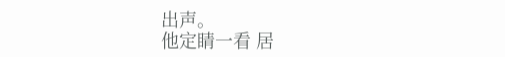出声。
他定睛一看 居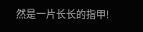然是一片长长的指甲!